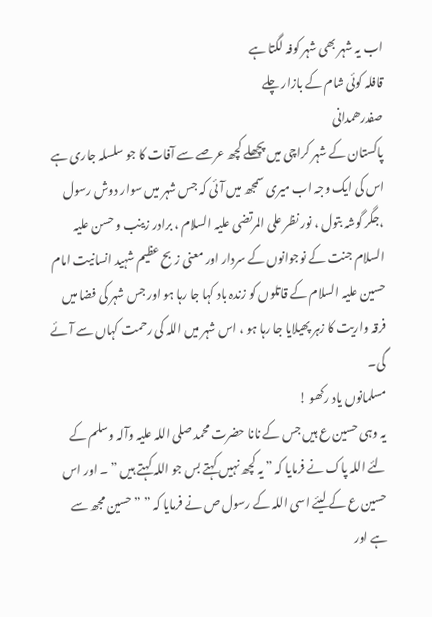اب یہ شہر بھی شہر کوفہ لگتا ہے
قافلہ کوئی شام کے بازار چلے
صفدرھمدانی
پاکستان کے شہر کراچی میں پچھلے کچھ عرصے سے آفات کا جو سلسلہ جاری ہے اس کی ایک وجہ اب میری سمجھ میں آئی کہ جس شہر میں سوار دوش رسول ،جگر گوشہ بتول ، نور نظر علی المرتضی علیہ السلام ، برادر زینب و حسن علیہ السلام جنت کے نوجوانوں کے سردار اور معنی زبح عظیم شہید انسانیت امام حسین علیہ السلام کے قاتلوں کو زندہ باد کہا جا رہا ہو اور جس شہر کی فضا میں فرقہ واریت کا زہر پھیلایا جا رہا ہو ، اس شہر میں اللہ کی رحمت کہاں سے آئے گی۔
مسلمانوں یاد رکھو !
یہ وہی حسین ع ہیں جس کے نانا حضرت محمد صلی اللہ علیہ وآلہ وسلم کے لئے اللہ پاک نے فرمایا کہ ” یہ کچھ نہیں کہتے بس جو اللہ کہتے ہیں ” ۔ اور اس حسین ع کے لیئے اسی اللہ کے رسول ص نے فرمایا کہ ” ” حسین مجھ سے ہے اور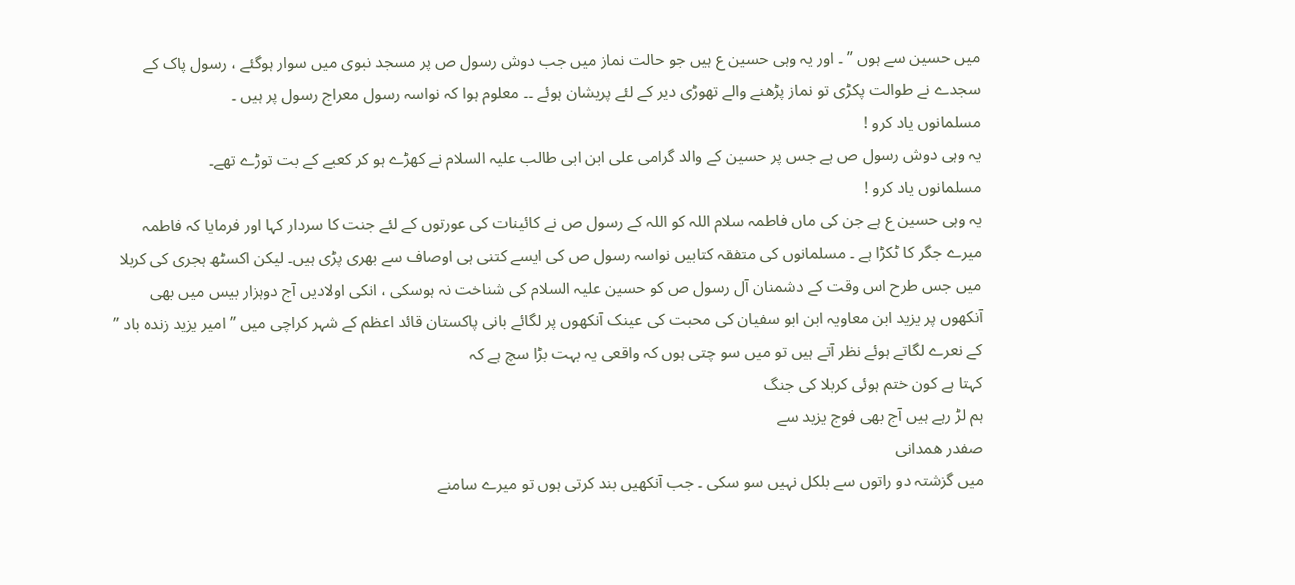میں حسین سے ہوں ” ۔ اور یہ وہی حسین ع ہیں جو حالت نماز میں جب دوش رسول ص پر مسجد نبوی میں سوار ہوگئے ، رسول پاک کے سجدے نے طوالت پکڑی تو نماز پڑھنے والے تھوڑی دیر کے لئے پریشان ہوئے ۔۔ معلوم ہوا کہ نواسہ رسول معراج رسول پر ہیں ۔
مسلمانوں یاد کرو !
یہ وہی دوش رسول ص ہے جس پر حسین کے والد گرامی علی ابن ابی طالب علیہ السلام نے کھڑے ہو کر کعبے کے بت توڑے تھے۔
مسلمانوں یاد کرو !
یہ وہی حسین ع ہے جن کی ماں فاطمہ سلام اللہ کو اللہ کے رسول ص نے کائینات کی عورتوں کے لئے جنت کا سردار کہا اور فرمایا کہ فاطمہ میرے جگر کا ٹکڑا ہے ۔ مسلمانوں کی متفقہ کتابیں نواسہ رسول ص کی ایسے کتنی ہی اوصاف سے بھری پڑی ہیں۔ لیکن اکسٹھ ہجری کی کربلا میں جس طرح اس وقت کے دشمنان آل رسول ص کو حسین علیہ السلام کی شناخت نہ ہوسکی ، انکی اولادیں آج دوہزار بیس میں بھی آنکھوں پر یزید ابن معاویہ ابن ابو سفیان کی محبت کی عینک آنکھوں پر لگائے بانی پاکستان قائد اعظم کے شہر کراچی میں ” امیر یزید زندہ باد ” کے نعرے لگاتے ہوئے نظر آتے ہیں تو میں سو چتی ہوں کہ واقعی یہ بہت بڑا سچ ہے کہ
کہتا ہے کون ختم ہوئی کربلا کی جنگ
ہم لڑ رہے ہیں آج بھی فوج یزید سے
صفدر ھمدانی
میں گزشتہ دو راتوں سے بلکل نہیں سو سکی ۔ جب آنکھیں بند کرتی ہوں تو میرے سامنے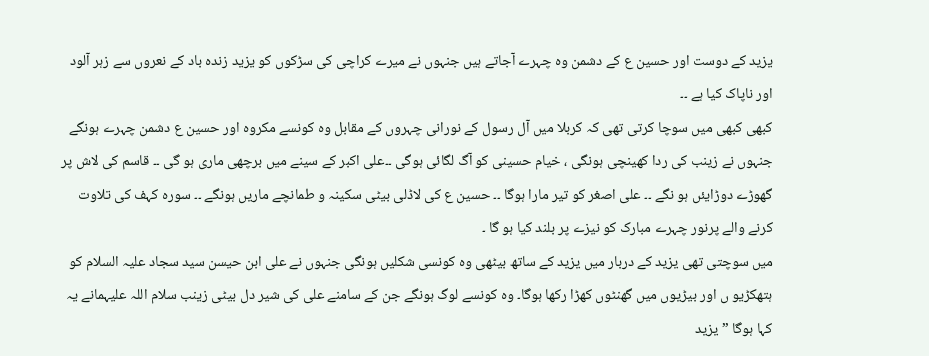یزید کے دوست اور حسین ع کے دشمن وہ چہرے آجاتے ہیں جنہوں نے میرے کراچی کی سڑکوں کو یزید زندہ باد کے نعروں سے زہر آلود اور ناپاک کیا ہے ۔۔
کبھی کبھی میں سوچا کرتی تھی کہ کربلا میں آل رسول کے نورانی چہروں کے مقابل وہ کونسے مکروہ اور حسین ع دشمن چہرے ہونگے جنہوں نے زینب کی ردا کھینچی ہونگی ، خیام حسینی کو آگ لگائی ہوگی ۔۔علی اکبر کے سینے میں برچھی ماری ہو گی ۔۔ قاسم کی لاش پر گھوڑے دوڑایئں ہو نگے ۔۔ علی اصغر کو تیر مارا ہوگا ۔۔ حسین ع کی لاڈلی بیٹی سکینہ و طمانچے ماریں ہونگے ۔۔ سورہ کہف کی تلاوت کرنے والے پرنور چہرے مبارک کو نیزے پر بلند کیا ہو گا ۔
میں سوچتی تھی یزید کے دربار میں یزید کے ساتھ بیٹھی وہ کونسی شکلیں ہونگی جنہوں نے علی ابن حیسن سید سجاد علیہ السلام کو ہتھکڑیو ں اور بیڑیوں میں گھنٹوں کھڑا رکھا ہوگا۔ وہ کونسے لوگ ہونگے جن کے سامنے علی کی شیر دل بیٹی زینب سلام اللہ علیہمانے یہ کہا ہوگا ” یزید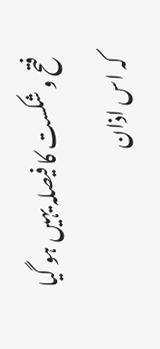فتح و شکست کا فیصلہ یہیں ہو گیا کہ اس اذان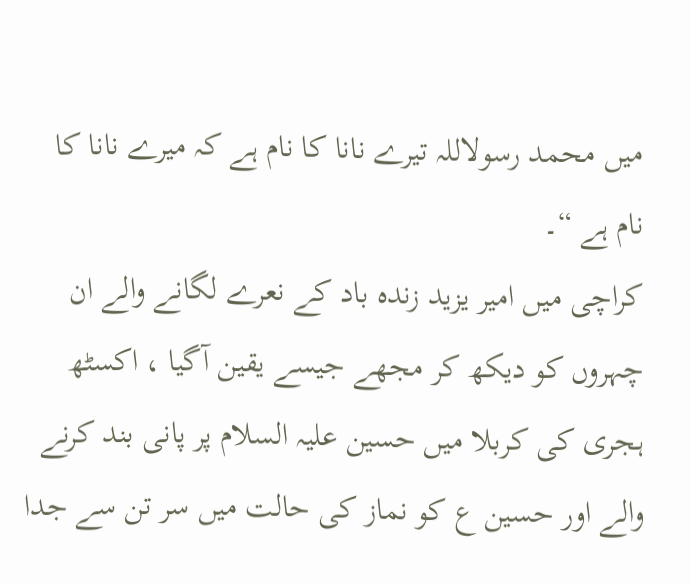میں محمد رسولاللہ تیرے نانا کا نام ہے کہ میرے نانا کا نام ہے “۔
کراچی میں امیر یزید زندہ باد کے نعرے لگانے والے ان چہروں کو دیکھ کر مجھے جیسے یقین آگیا ، اکسٹھ ہجری کی کربلا میں حسین علیہ السلام پر پانی بند کرنے والے اور حسین ع کو نماز کی حالت میں سر تن سے جدا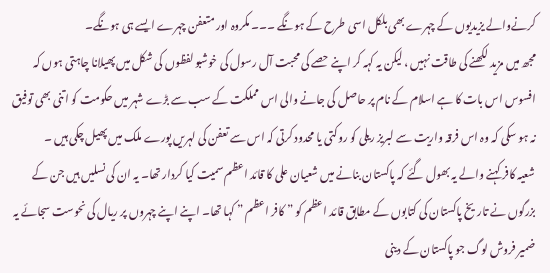کرنےوالے یزیدیوں کے چہرے بھی بلکل اسی طرح کے ہونگے ۔۔۔ مکروہ اور متعفن چہرے ایسے ہی ہونگے۔
مجھ میں مزید لکھنے کی طاقت نہیں ، لیکن یہ کہہ کر اپنے حصے کی محبت آل رسول کی خوشبو لفظوں کی شکل میں پھیلانا چاہتی ہوں کہ افسوس اس بات کا ہے اسلام کے نام پر حاصل کی جانے والی اس مملکت کے سب سے بڑے شہر میں حکومت کو اتنی بھی توفیق نہ ہو سکی کہ وہ اس فرقہ واریت سے لبریز ریلی کو روکتی یا محدود کرتی کہ اس سے تعفن کی لہریں پورے ملک میں پھیل چکی ہیں ۔
شعیہ کافر کہنے والے یہ بھول گئے کہ پاکستان بنانے میں شعیان علی کا قائد اعظم سمیت کیا کردار تھا۔ یہ ان کی نسلیں ہیں جن کے بزرگوں نے تاریخ پاکستان کی کتابوں کے مطابق قائد اعظم کو ” کافر اعظم ” کہا تھا۔ اپنے اپنے چہروں پر ریال کی نحوست سجائے یہ ضمیر فروش لوگ جو پاکستان کے دینی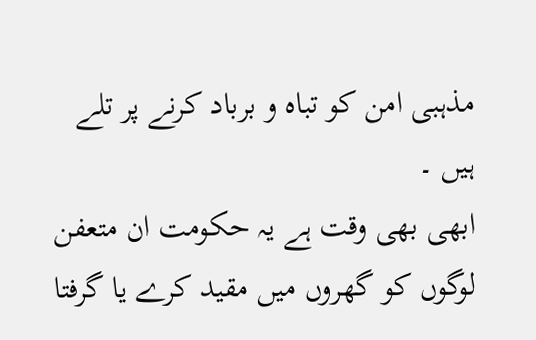مذہبی امن کو تباہ و برباد کرنے پر تلے ہیں ۔
ابھی بھی وقت ہے یہ حکومت ان متعفن لوگوں کو گھروں میں مقید کرے یا گرفتا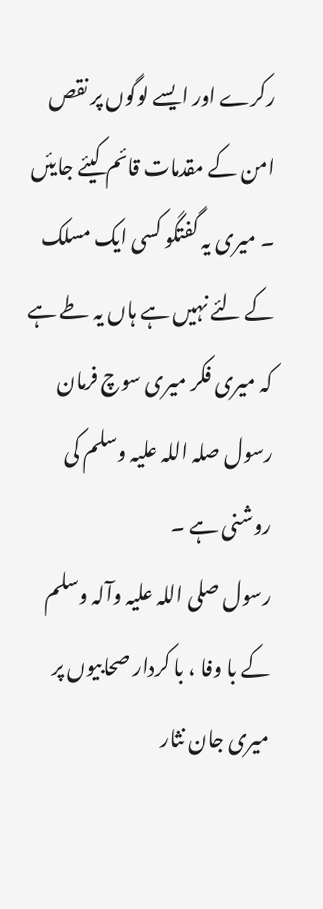رکرے اور ایسے لوگوں پر نقص امن کے مقدمات قائم کیئے جایئں ۔ میری یہ گفتگو کسی ایک مسلک کے لئے نہیں ہے ہاں یہ طے ہے کہ میری فکر میری سوچ فرمان رسول صلہ اللہ علیہ وسلم کی روشنی ہے ۔
رسول صلی اللہ علیہ وآلہ وسلم کے با وفا ، با کردار صحابیوں پر میری جان نثار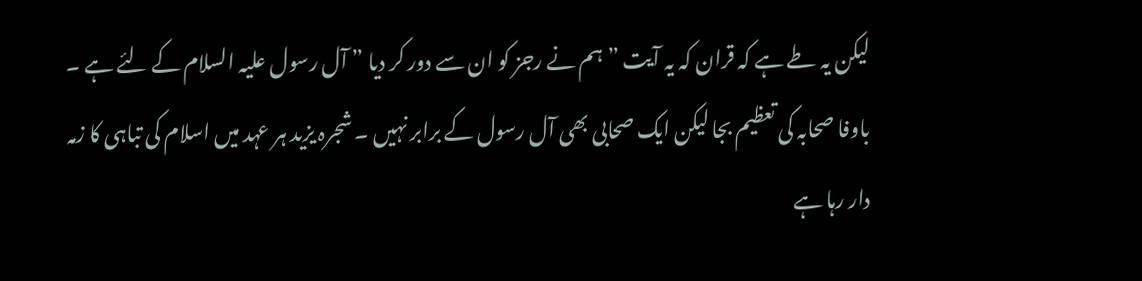لیکن یہ طے ہے کہ قران کہ یہ آیت ” ہم نے رجز کو ان سے دور کر دیا ” آل رسول علیہ السلام کے لئے ہے ۔ باوفا صحابہ کی تعظیم بجا لیکن ایک صحابی بھی آل رسول کے برابر نہیں ۔ شجرہ یزید ہر عہد میں اسلام کی تباہی کا زمہ دار رہا ہے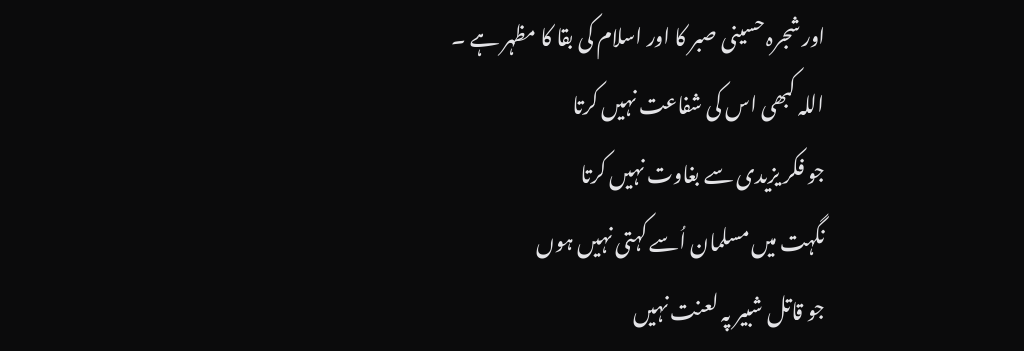اور شجرہ حسینی صبر کا اور اسلام کی بقا کا مظہر ہے ۔
اللہ کبھی اس کی شفاعت نہیں کرتا
جو فکر یزیدی سے بغاوت نہیں کرتا
نگہت میں مسلمان اُسے کہتی نہیں ہوں
جو قاتل شبیر پہ لعنت نہیں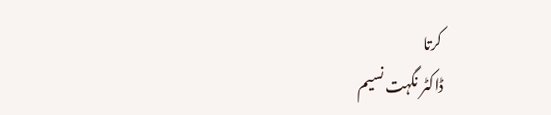کرتا
ڈاکٹر نگہت نسیم